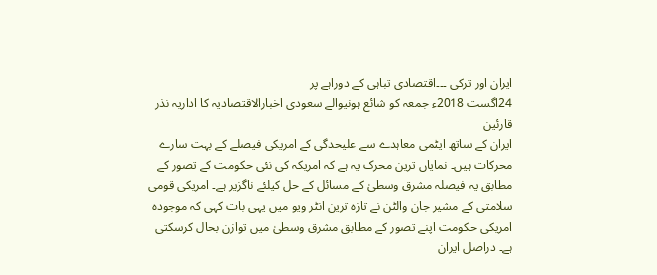ایران اور ترکی ۔۔۔اقتصادی تباہی کے دوراہے پر
24اگست 2018ء جمعہ کو شائع ہونیوالے سعودی اخبارالاقتصادیہ کا اداریہ نذر قارئین
ایران کے ساتھ ایٹمی معاہدے سے علیحدگی کے امریکی فیصلے کے بہت سارے محرکات ہیں۔ نمایاں ترین محرک یہ ہے کہ امریکہ کی نئی حکومت کے تصور کے مطابق یہ فیصلہ مشرق وسطیٰ کے مسائل کے حل کیلئے ناگزیر ہے۔ امریکی قومی سلامتی کے مشیر جان والٹن نے تازہ ترین انٹر ویو میں یہی بات کہی کہ موجودہ امریکی حکومت اپنے تصور کے مطابق مشرق وسطیٰ میں توازن بحال کرسکتی ہے۔ دراصل ایران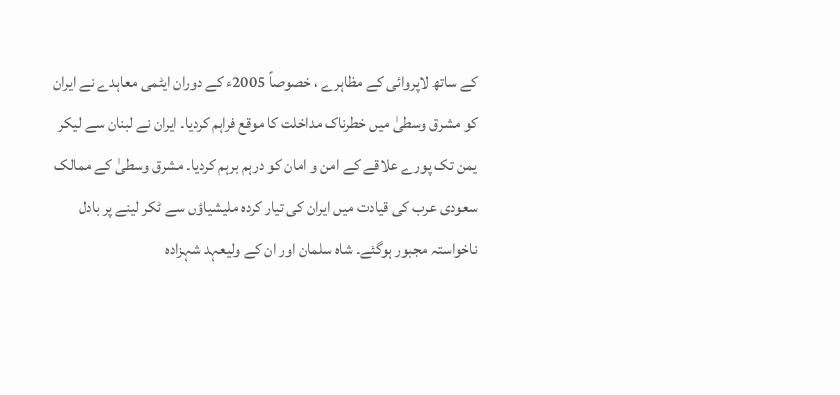کے ساتھ لاپروائی کے مظاہرے ، خصوصاً 2005ء کے دوران ایٹمی معاہدے نے ایران کو مشرق وسطیٰ میں خطرناک مداخلت کا موقع فراہم کردیا۔ ایران نے لبنان سے لیکر یمن تک پورے علاقے کے امن و امان کو درہم برہم کردیا۔ مشرق وسطیٰ کے ممالک سعودی عرب کی قیادت میں ایران کی تیار کردہ ملیشیاؤں سے ٹکر لینے پر بادل ناخواستہ مجبور ہوگئے۔ شاہ سلمان اور ان کے ولیعہد شہزادہ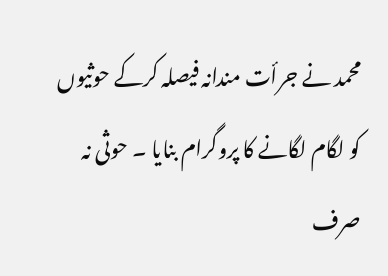محمد نے جرأت مندانہ فیصلہ کرکے حوثیوں کو لگام لگانے کا پروگرام بنایا ۔ حوثی نہ صرف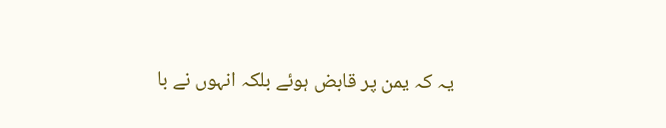یہ کہ یمن پر قابض ہوئے بلکہ انہوں نے با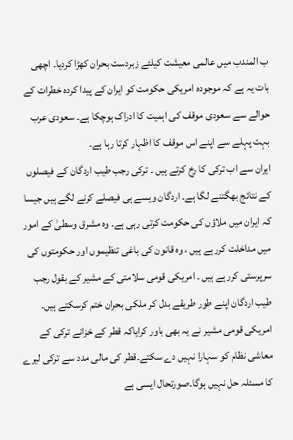ب المندب میں عالمی معیشت کیلئے زبردست بحران کھڑا کردیا۔ اچھی بات یہ ہے کہ موجودہ امریکی حکومت کو ایران کے پیدا کردہ خطرات کے حوالے سے سعودی موقف کی اہمیت کا ادراک ہوچکا ہے۔ سعودی عرب بہت پہلے سے اپنے اس موقف کا اظہار کرتا رہا ہے۔
ایران سے اب ترکی کا رخ کرتے ہیں ۔ ترکی رجب طیب اردگان کے فیصلوں کے نتائج بھگتنے لگا ہے۔ اردگان ویسے ہی فیصلے کرنے لگے ہیں جیسا کہ ایران میں ملاؤں کی حکومت کرتی رہی ہے۔ وہ مشرق وسطیٰ کے امور میں مداخلت کررہے ہیں ، وہ قانون کی باغی تنظیموں اور حکومتوں کی سرپرستی کررہے ہیں ۔ امریکی قومی سلامتی کے مشیر کے بقول رجب طیب اردگان اپنے طور طریقے بدل کر ملکی بحران ختم کرسکتے ہیں۔ امریکی قومی مشیر نے یہ بھی باور کرایاکہ قطر کے خزانے ترکی کے معاشی نظام کو سہارا نہیں دے سکتے۔قطر کی مالی مدد سے ترکی لیرے کا مسئلہ حل نہیں ہوگا۔صورتحال ایسی ہے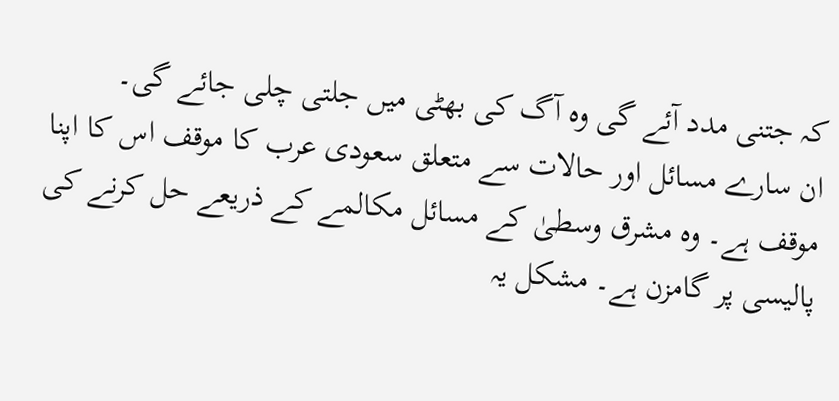کہ جتنی مدد آئے گی وہ آگ کی بھٹی میں جلتی چلی جائے گی۔
ان سارے مسائل اور حالات سے متعلق سعودی عرب کا موقف اس کا اپنا موقف ہے۔ وہ مشرق وسطیٰ کے مسائل مکالمے کے ذریعے حل کرنے کی پالیسی پر گامزن ہے۔ مشکل یہ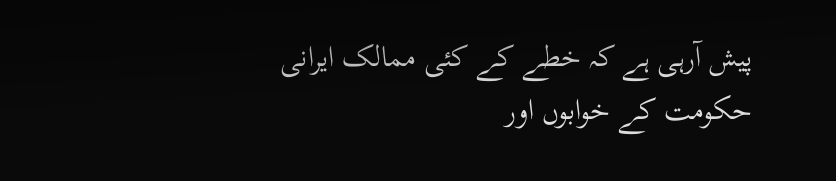پیش آرہی ہے کہ خطے کے کئی ممالک ایرانی حکومت کے خوابوں اور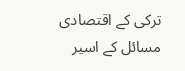ترکی کے اقتصادی مسائل کے اسیر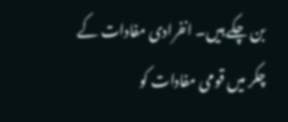بن چکے ہیں۔ انفرادی مفادات کے چکر میں قومی مفادات کو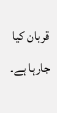قربان کیا جارہا ہے۔